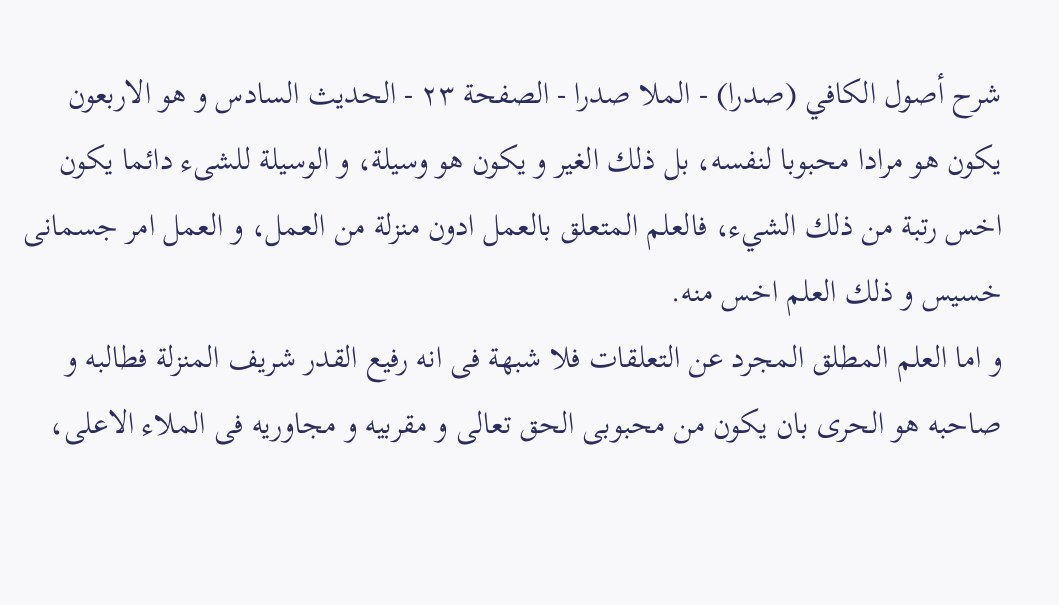شرح أصول الكافي (صدرا) - الملا صدرا - الصفحة ٢٣ - الحديث السادس و هو الاربعون
يكون هو مرادا محبوبا لنفسه، بل ذلك الغير و يكون هو وسيلة، و الوسيلة للشىء دائما يكون اخس رتبة من ذلك الشيء، فالعلم المتعلق بالعمل ادون منزلة من العمل، و العمل امر جسمانى خسيس و ذلك العلم اخس منه.
و اما العلم المطلق المجرد عن التعلقات فلا شبهة فى انه رفيع القدر شريف المنزلة فطالبه و صاحبه هو الحرى بان يكون من محبوبى الحق تعالى و مقربيه و مجاوريه فى الملاء الاعلى،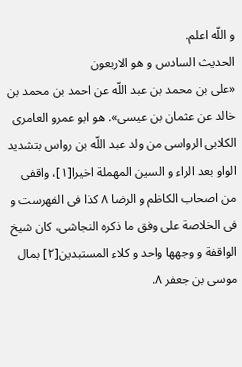و اللّه اعلم.
الحديث السادس و هو الاربعون
«على بن محمد بن عبد اللّه عن احمد بن محمد بن خالد عن عثمان بن عيسى». هو ابو عمرو العامرى الكلابى الرواسى من ولد عبد اللّه بن رواس بتشديد الواو بعد الراء و السين المهملة اخيرا[١]، واقفى من اصحاب الكاظم و الرضا ٨ كذا فى الفهرست و فى الخلاصة على وفق ما ذكره النجاشى، كان شيخ الواقفة و وجهها واحد و كلاء المستبدين[٢] بمال موسى بن جعفر ٨.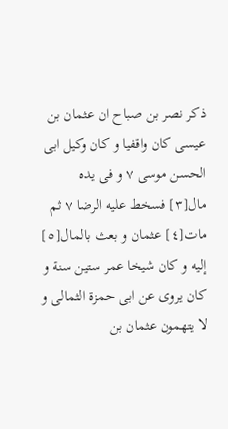ذكر نصر بن صباح ان عثمان بن عيسى كان واقفيا و كان وكيل ابى الحسن موسى ٧ و فى يده مال[٣] فسخط عليه الرضا ٧ ثم مات[٤] عثمان و بعث بالمال[٥] إليه و كان شيخا عمر ستين سنة و كان يروى عن ابى حمزة الثمالى و لا يتهمون عثمان بن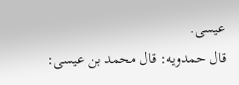عيسى.
قال حمدويه: قال محمد بن عيسى: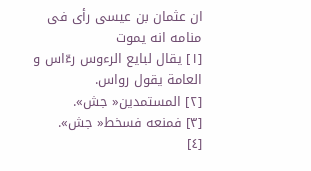ان عثمان بن عيسى رأى فى منامه انه يموت
[١] يقال لبايع الرءوس رءّاس و العامة يقول رواس.
[٢] المستمدين« جش».
[٣] فمنعه فسخط« جش».
[٤]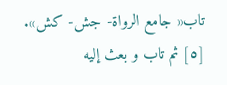تاب« جامع الرواة- جش- كش».
[٥] ثم تاب و بعث إليه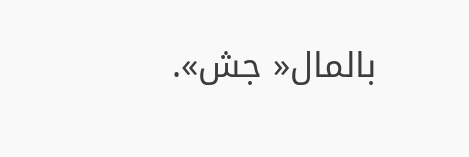بالمال« جش».